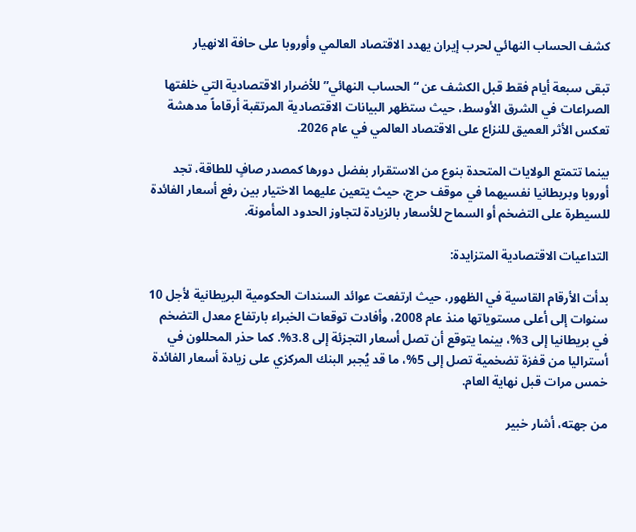كشف الحساب النهائي لحرب إيران يهدد الاقتصاد العالمي وأوروبا على حافة الانهيار

تبقى سبعة أيام فقط قبل الكشف عن “الحساب النهائي” للأضرار الاقتصادية التي خلفتها الصراعات في الشرق الأوسط، حيث ستظهر البيانات الاقتصادية المرتقبة أرقاماً مدهشة تعكس الأثر العميق للنزاع على الاقتصاد العالمي في عام 2026.

بينما تتمتع الولايات المتحدة بنوع من الاستقرار بفضل دورها كمصدر صافٍ للطاقة، تجد أوروبا وبريطانيا نفسيهما في موقف حرج، حيث يتعين عليهما الاختيار بين رفع أسعار الفائدة للسيطرة على التضخم أو السماح للأسعار بالزيادة لتجاوز الحدود المأمونة.

التداعيات الاقتصادية المتزايدة:

بدأت الأرقام القاسية في الظهور، حيث ارتفعت عوائد السندات الحكومية البريطانية لأجل 10 سنوات إلى أعلى مستوياتها منذ عام 2008، وأفادت توقعات الخبراء بارتفاع معدل التضخم في بريطانيا إلى 3%، بينما يتوقع أن تصل أسعار التجزئة إلى 3.8%. كما حذر المحللون في أستراليا من قفزة تضخمية تصل إلى 5%، ما قد يُجبر البنك المركزي على زيادة أسعار الفائدة خمس مرات قبل نهاية العام.

من جهته، أشار خبير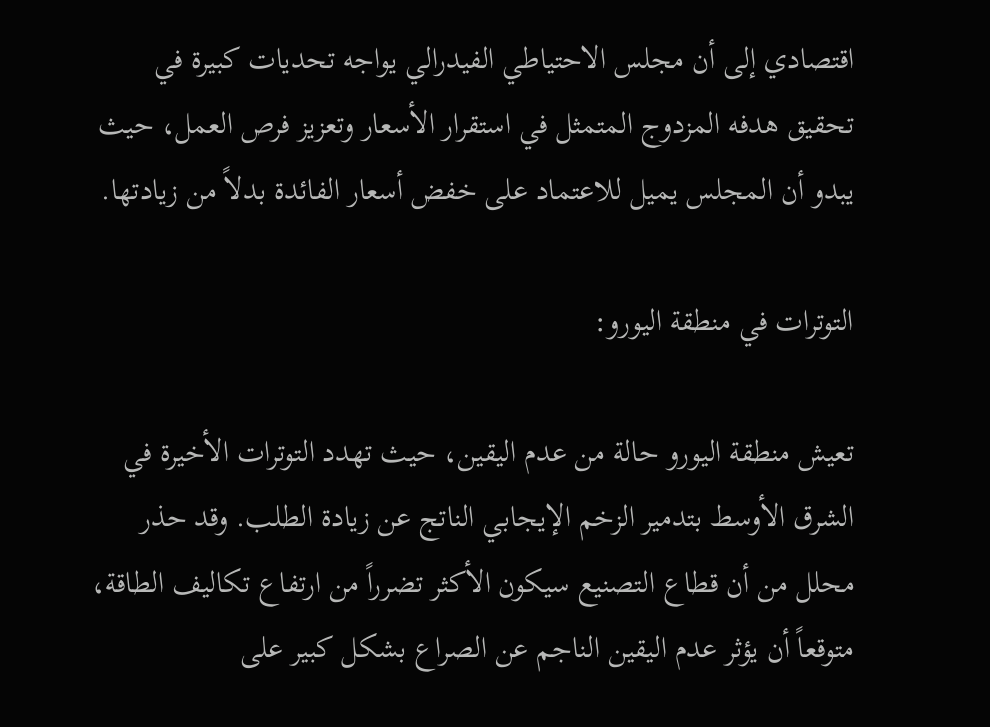اقتصادي إلى أن مجلس الاحتياطي الفيدرالي يواجه تحديات كبيرة في تحقيق هدفه المزدوج المتمثل في استقرار الأسعار وتعزيز فرص العمل، حيث يبدو أن المجلس يميل للاعتماد على خفض أسعار الفائدة بدلاً من زيادتها.

التوترات في منطقة اليورو:

تعيش منطقة اليورو حالة من عدم اليقين، حيث تهدد التوترات الأخيرة في الشرق الأوسط بتدمير الزخم الإيجابي الناتج عن زيادة الطلب. وقد حذر محلل من أن قطاع التصنيع سيكون الأكثر تضرراً من ارتفاع تكاليف الطاقة، متوقعاً أن يؤثر عدم اليقين الناجم عن الصراع بشكل كبير على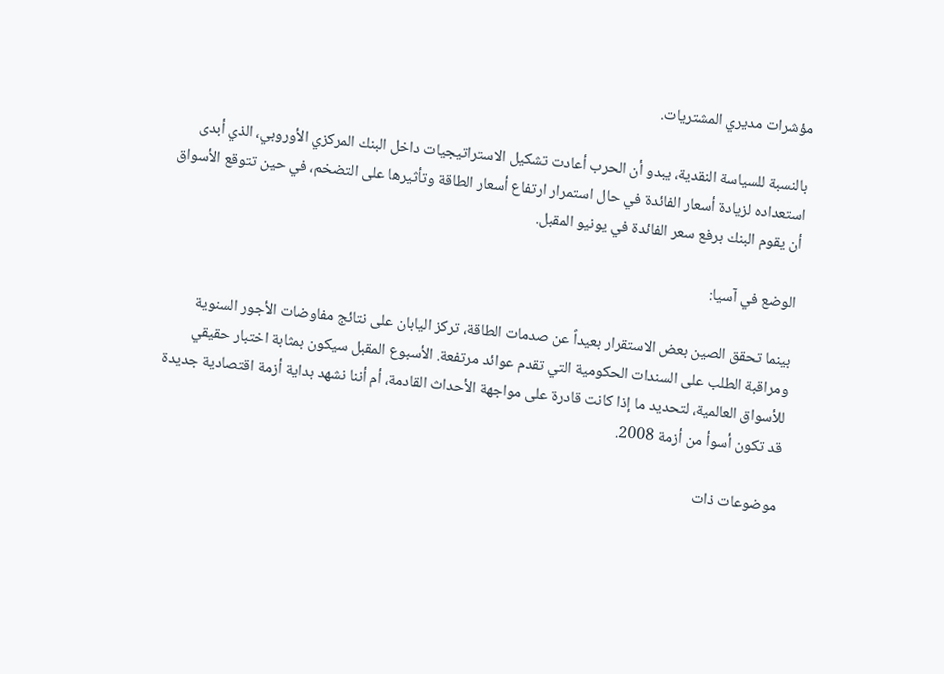مؤشرات مديري المشتريات.

بالنسبة للسياسة النقدية، يبدو أن الحرب أعادت تشكيل الاستراتيجيات داخل البنك المركزي الأوروبي، الذي أبدى استعداده لزيادة أسعار الفائدة في حال استمرار ارتفاع أسعار الطاقة وتأثيرها على التضخم، في حين تتوقع الأسواق أن يقوم البنك برفع سعر الفائدة في يونيو المقبل.

الوضع في آسيا:

بينما تحقق الصين بعض الاستقرار بعيداً عن صدمات الطاقة، تركز اليابان على نتائج مفاوضات الأجور السنوية ومراقبة الطلب على السندات الحكومية التي تقدم عوائد مرتفعة. الأسبوع المقبل سيكون بمثابة اختبار حقيقي للأسواق العالمية، لتحديد ما إذا كانت قادرة على مواجهة الأحداث القادمة، أم أننا نشهد بداية أزمة اقتصادية جديدة قد تكون أسوأ من أزمة 2008.

موضوعات ذات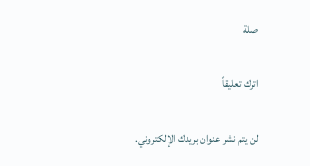صلة

اترك تعليقاً

لن يتم نشر عنوان بريدك الإلكتروني.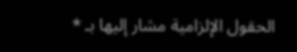الحقول الإلزامية مشار إليها بـ *